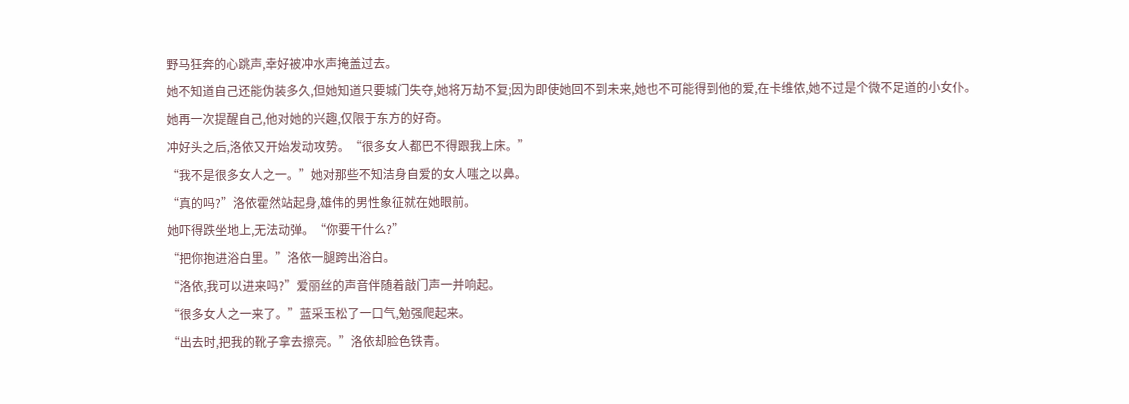野马狂奔的心跳声,幸好被冲水声掩盖过去。
她不知道自己还能伪装多久,但她知道只要城门失夺,她将万劫不复;因为即使她回不到未来,她也不可能得到他的爱,在卡维侬,她不过是个微不足道的小女仆。
她再一次提醒自己,他对她的兴趣,仅限于东方的好奇。
冲好头之后,洛依又开始发动攻势。“很多女人都巴不得跟我上床。”
“我不是很多女人之一。”她对那些不知洁身自爱的女人嗤之以鼻。
“真的吗?”洛依霍然站起身,雄伟的男性象征就在她眼前。
她吓得跌坐地上,无法动弹。“你要干什么?”
“把你抱进浴白里。”洛依一腿跨出浴白。
“洛依,我可以进来吗?”爱丽丝的声音伴随着敲门声一并响起。
“很多女人之一来了。”蓝采玉松了一口气,勉强爬起来。
“出去时,把我的靴子拿去擦亮。”洛依却脸色铁青。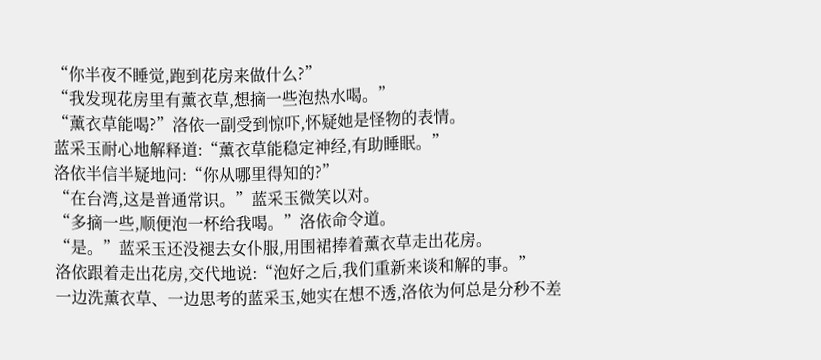“你半夜不睡觉,跑到花房来做什么?”
“我发现花房里有薰衣草,想摘一些泡热水喝。”
“薰衣草能喝?”洛依一副受到惊吓,怀疑她是怪物的表情。
蓝采玉耐心地解释道:“薰衣草能稳定神经,有助睡眠。”
洛依半信半疑地问:“你从哪里得知的?”
“在台湾,这是普通常识。”蓝采玉微笑以对。
“多摘一些,顺便泡一杯给我喝。”洛依命令道。
“是。”蓝采玉还没褪去女仆服,用围裙捧着薰衣草走出花房。
洛依跟着走出花房,交代地说:“泡好之后,我们重新来谈和解的事。”
一边洗薰衣草、一边思考的蓝采玉,她实在想不透,洛依为何总是分秒不差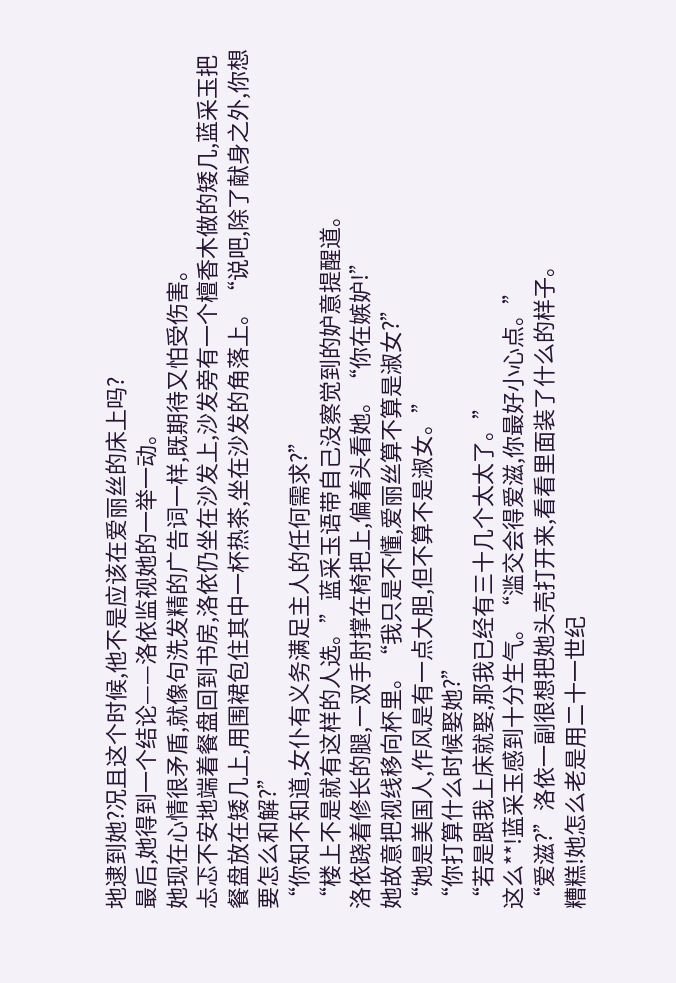地逮到她?况且这个时候,他不是应该在爱丽丝的床上吗?
最后,她得到一个结论——洛依监视她的一举一动。
她现在心情很矛盾,就像句洗发精的广告词一样,既期待又怕受伤害。
忐忑不安地端着餐盘回到书房,洛依仍坐在沙发上,沙发旁有一个檀香木做的矮几,蓝采玉把餐盘放在矮几上,用围裙包住其中一杯热茶,坐在沙发的角落上。“说吧,除了献身之外,你想要怎么和解?”
“你知不知道,女仆有义务满足主人的任何需求?”
“楼上不是就有这样的人选。”蓝采玉语带自己没察觉到的妒意提醒道。
洛依跷着修长的腿,一双手肘撑在椅把上,偏着头看她。“你在嫉妒!”
她故意把视线移向杯里。“我只是不懂,爱丽丝算不算是淑女?”
“她是美国人,作风是有一点大胆,但不算不是淑女。”
“你打算什么时候娶她?”
“若是跟我上床就娶,那我已经有三十几个太太了。”
这么**!蓝采玉感到十分生气。“滥交会得爱滋,你最好小心点。”
“爱滋?”洛依一副很想把她头壳打开来,看看里面装了什么的样子。
糟糕!她怎么老是用二十一世纪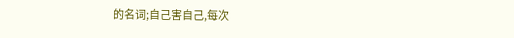的名词;自己害自己,每次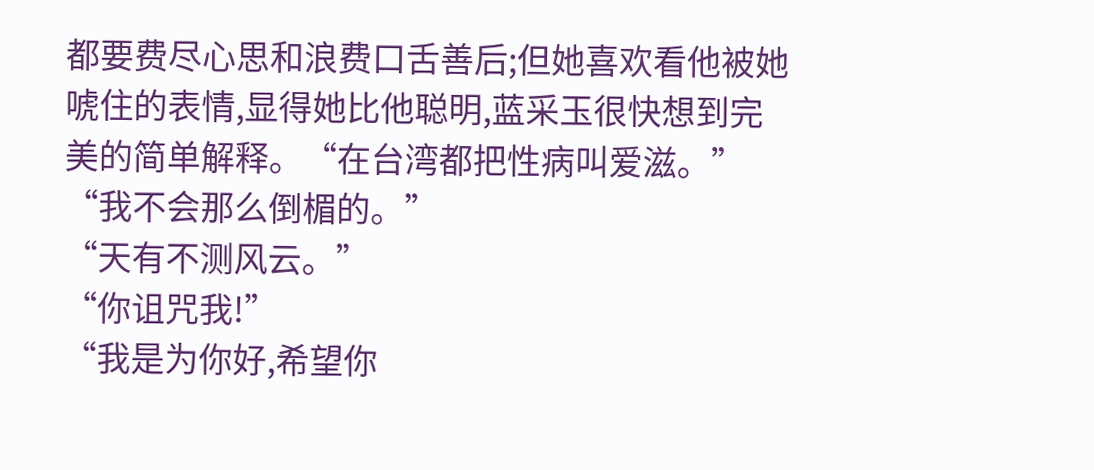都要费尽心思和浪费口舌善后;但她喜欢看他被她唬住的表情,显得她比他聪明,蓝采玉很快想到完美的简单解释。“在台湾都把性病叫爱滋。”
“我不会那么倒楣的。”
“天有不测风云。”
“你诅咒我!”
“我是为你好,希望你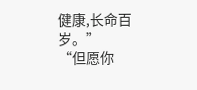健康,长命百岁。”
“但愿你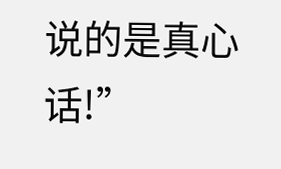说的是真心话!”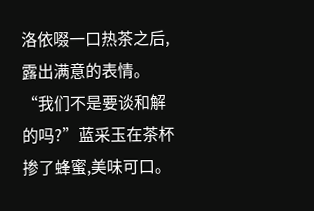洛依啜一口热茶之后,露出满意的表情。
“我们不是要谈和解的吗?”蓝采玉在茶杯掺了蜂蜜,美味可口。